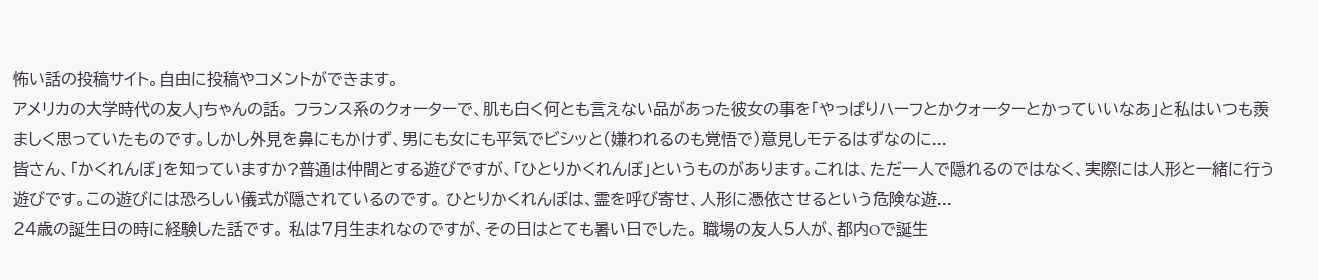怖い話の投稿サイト。自由に投稿やコメントができます。
アメリカの大学時代の友人Jちゃんの話。 フランス系のクォーターで、肌も白く何とも言えない品があった彼女の事を「やっぱりハーフとかクォーターとかっていいなあ」と私はいつも羨ましく思っていたものです。しかし外見を鼻にもかけず、男にも女にも平気でビシッと(嫌われるのも覚悟で)意見しモテるはずなのに...
皆さん、「かくれんぼ」を知っていますか?普通は仲間とする遊びですが、「ひとりかくれんぼ」というものがあります。これは、ただ一人で隠れるのではなく、実際には人形と一緒に行う遊びです。この遊びには恐ろしい儀式が隠されているのです。 ひとりかくれんぼは、霊を呼び寄せ、人形に憑依させるという危険な遊...
24歳の誕生日の時に経験した話です。 私は7月生まれなのですが、その日はとても暑い日でした。 職場の友人5人が、都内Oで誕生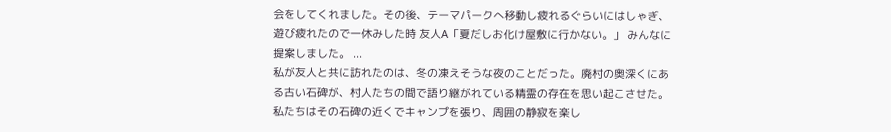会をしてくれました。その後、テーマパークへ移動し疲れるぐらいにはしゃぎ、遊び疲れたので一休みした時 友人A「夏だしお化け屋敷に行かない。」 みんなに提案しました。 ...
私が友人と共に訪れたのは、冬の凍えそうな夜のことだった。廃村の奥深くにある古い石碑が、村人たちの間で語り継がれている精霊の存在を思い起こさせた。私たちはその石碑の近くでキャンプを張り、周囲の静寂を楽し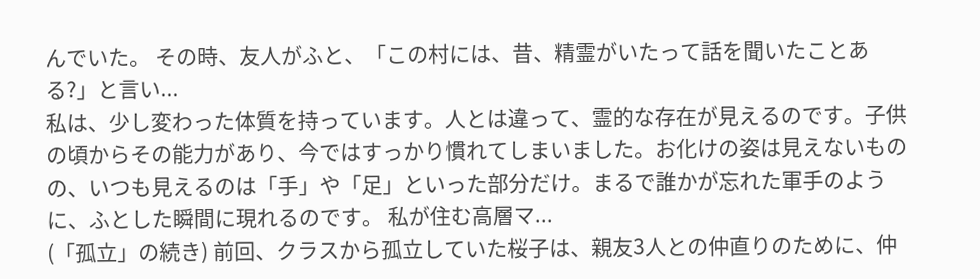んでいた。 その時、友人がふと、「この村には、昔、精霊がいたって話を聞いたことある?」と言い...
私は、少し変わった体質を持っています。人とは違って、霊的な存在が見えるのです。子供の頃からその能力があり、今ではすっかり慣れてしまいました。お化けの姿は見えないものの、いつも見えるのは「手」や「足」といった部分だけ。まるで誰かが忘れた軍手のように、ふとした瞬間に現れるのです。 私が住む高層マ...
(「孤立」の続き) 前回、クラスから孤立していた桜子は、親友3人との仲直りのために、仲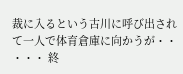裁に入るという古川に呼び出されて一人で体育倉庫に向かうが・・ ・・・ 終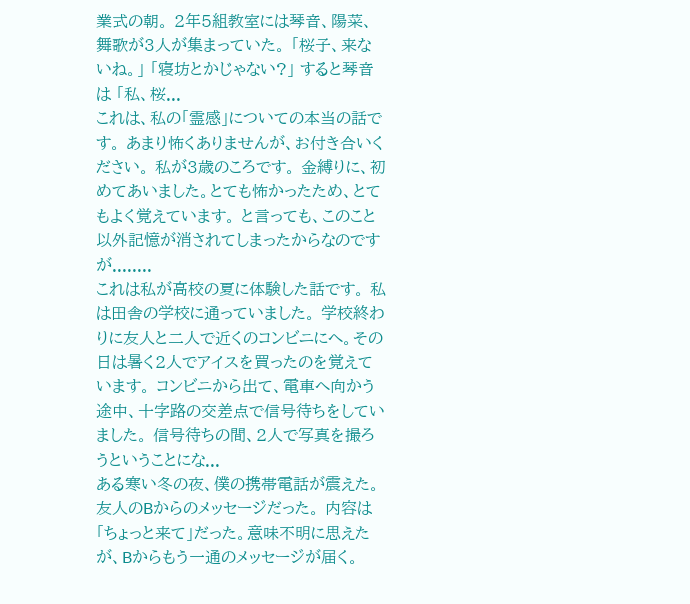業式の朝。 2年5組教室には琴音、陽菜、舞歌が3人が集まっていた。 「桜子、来ないね。」 「寝坊とかじゃない?」 すると琴音は 「私、桜...
これは、私の「霊感」についての本当の話です。 あまり怖くありませんが、お付き合いください。 私が3歳のころです。 金縛りに、初めてあいました。とても怖かったため、とてもよく覚えています。 と言っても、このこと以外記憶が消されてしまったからなのですが........
これは私が高校の夏に体験した話です。 私は田舎の学校に通っていました。 学校終わりに友人と二人で近くのコンビニにへ。その日は暑く2人でアイスを買ったのを覚えています。 コンビニから出て、電車へ向かう途中、十字路の交差点で信号待ちをしていました。 信号待ちの間、2人で写真を撮ろうということにな...
ある寒い冬の夜、僕の携帯電話が震えた。友人のBからのメッセージだった。 内容は「ちょっと来て」だった。意味不明に思えたが、Bからもう一通のメッセージが届く。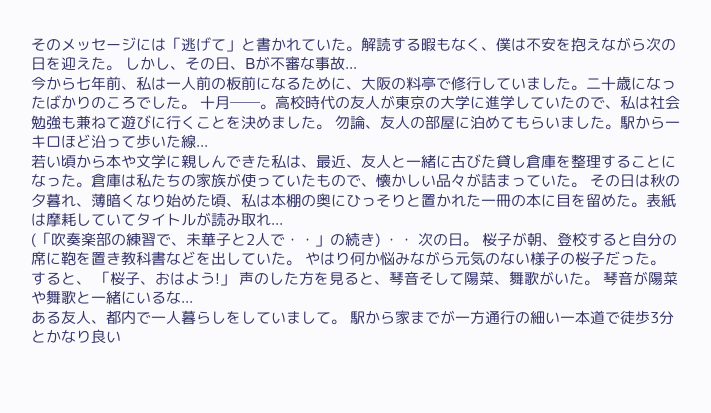そのメッセージには「逃げて」と書かれていた。解読する暇もなく、僕は不安を抱えながら次の日を迎えた。 しかし、その日、Bが不審な事故...
今から七年前、私は一人前の板前になるために、大阪の料亭で修行していました。二十歳になったばかりのころでした。 十月──。高校時代の友人が東京の大学に進学していたので、私は社会勉強も兼ねて遊びに行くことを決めました。 勿論、友人の部屋に泊めてもらいました。駅から一キロほど沿って歩いた線...
若い頃から本や文学に親しんできた私は、最近、友人と一緒に古びた貸し倉庫を整理することになった。倉庫は私たちの家族が使っていたもので、懐かしい品々が詰まっていた。 その日は秋の夕暮れ、薄暗くなり始めた頃、私は本棚の奥にひっそりと置かれた一冊の本に目を留めた。表紙は摩耗していてタイトルが読み取れ...
(「吹奏楽部の練習で、未華子と2人で・・」の続き) ・・ 次の日。 桜子が朝、登校すると自分の席に鞄を置き教科書などを出していた。 やはり何か悩みながら元気のない様子の桜子だった。 すると、 「桜子、おはよう!」 声のした方を見ると、琴音そして陽菜、舞歌がいた。 琴音が陽菜や舞歌と一緒にいるな...
ある友人、都内で一人暮らしをしていまして。 駅から家までが一方通行の細い一本道で徒歩3分とかなり良い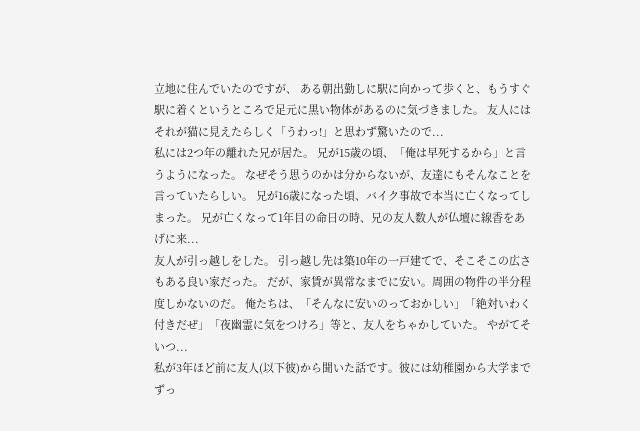立地に住んでいたのですが、 ある朝出勤しに駅に向かって歩くと、もうすぐ駅に着くというところで足元に黒い物体があるのに気づきました。 友人にはそれが猫に見えたらしく「うわっ!」と思わず驚いたので...
私には2つ年の離れた兄が居た。 兄が15歳の頃、「俺は早死するから」と言うようになった。 なぜそう思うのかは分からないが、友達にもそんなことを言っていたらしい。 兄が16歳になった頃、バイク事故で本当に亡くなってしまった。 兄が亡くなって1年目の命日の時、兄の友人数人が仏壇に線香をあげに来...
友人が引っ越しをした。 引っ越し先は築10年の一戸建てで、そこそこの広さもある良い家だった。 だが、家賃が異常なまでに安い。周囲の物件の半分程度しかないのだ。 俺たちは、「そんなに安いのっておかしい」「絶対いわく付きだぜ」「夜幽霊に気をつけろ」等と、友人をちゃかしていた。 やがてそいつ...
私が3年ほど前に友人(以下彼)から聞いた話です。彼には幼稚園から大学までずっ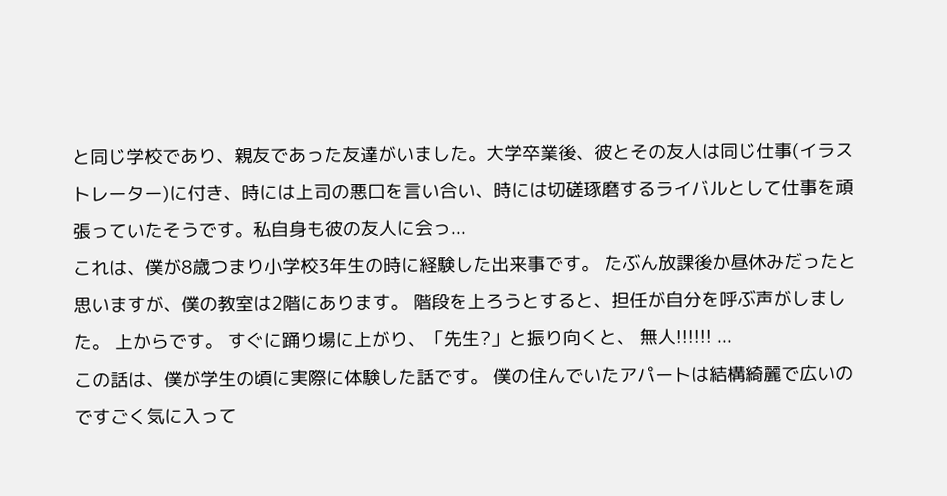と同じ学校であり、親友であった友達がいました。大学卒業後、彼とその友人は同じ仕事(イラストレーター)に付き、時には上司の悪口を言い合い、時には切磋琢磨するライバルとして仕事を頑張っていたそうです。私自身も彼の友人に会っ...
これは、僕が8歳つまり小学校3年生の時に経験した出来事です。 たぶん放課後か昼休みだったと思いますが、僕の教室は2階にあります。 階段を上ろうとすると、担任が自分を呼ぶ声がしました。 上からです。 すぐに踊り場に上がり、「先生?」と振り向くと、 無人!!!!!! ...
この話は、僕が学生の頃に実際に体験した話です。 僕の住んでいたアパートは結構綺麗で広いのですごく気に入って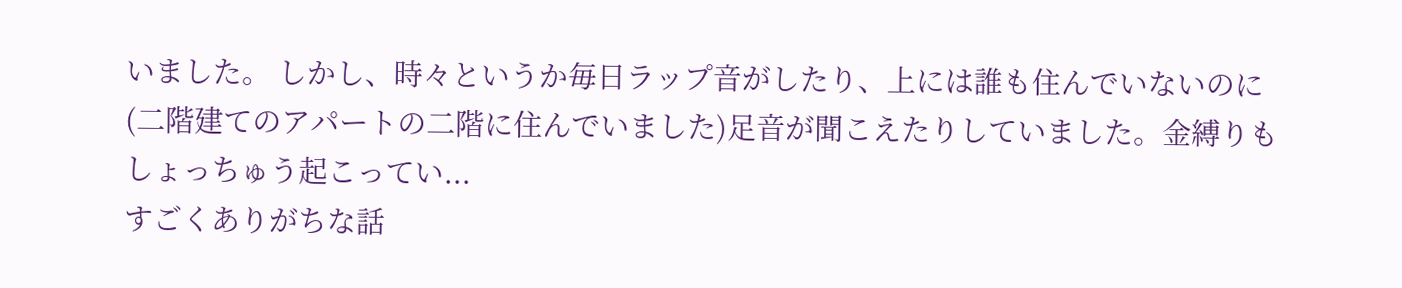いました。 しかし、時々というか毎日ラップ音がしたり、上には誰も住んでいないのに(二階建てのアパートの二階に住んでいました)足音が聞こえたりしていました。金縛りもしょっちゅう起こってい...
すごくありがちな話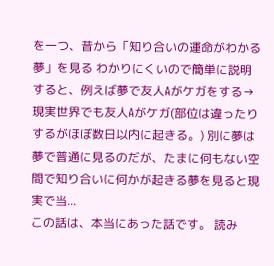を一つ、昔から「知り合いの運命がわかる夢」を見る わかりにくいので簡単に説明すると、例えば夢で友人Aがケガをする→現実世界でも友人Aがケガ(部位は違ったりするがほぼ数日以内に起きる。) 別に夢は夢で普通に見るのだが、たまに何もない空間で知り合いに何かが起きる夢を見ると現実で当...
この話は、本当にあった話です。 読み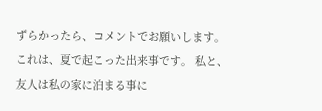ずらかったら、コメントでお願いします。 これは、夏で起こった出来事です。 私と、友人は私の家に泊まる事に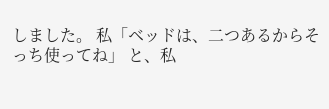しました。 私「ベッドは、二つあるからそっち使ってね」 と、私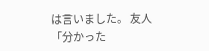は言いました。 友人「分かった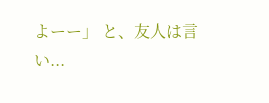よーー」 と、友人は言い...